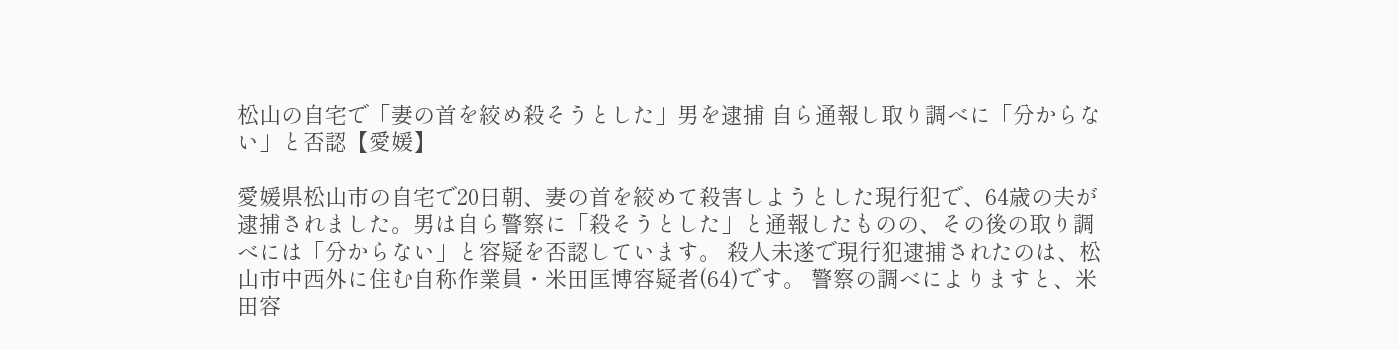松山の自宅で「妻の首を絞め殺そうとした」男を逮捕 自ら通報し取り調べに「分からない」と否認【愛媛】

愛媛県松山市の自宅で20日朝、妻の首を絞めて殺害しようとした現行犯で、64歳の夫が逮捕されました。男は自ら警察に「殺そうとした」と通報したものの、その後の取り調べには「分からない」と容疑を否認しています。 殺人未遂で現行犯逮捕されたのは、松山市中西外に住む自称作業員・米田匡博容疑者(64)です。 警察の調べによりますと、米田容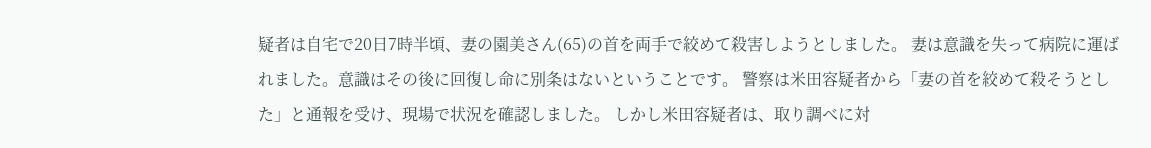疑者は自宅で20日7時半頃、妻の園美さん(65)の首を両手で絞めて殺害しようとしました。 妻は意識を失って病院に運ばれました。意識はその後に回復し命に別条はないということです。 警察は米田容疑者から「妻の首を絞めて殺そうとした」と通報を受け、現場で状況を確認しました。 しかし米田容疑者は、取り調べに対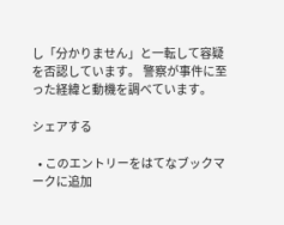し「分かりません」と一転して容疑を否認しています。 警察が事件に至った経緯と動機を調べています。

シェアする

  • このエントリーをはてなブックマークに追加